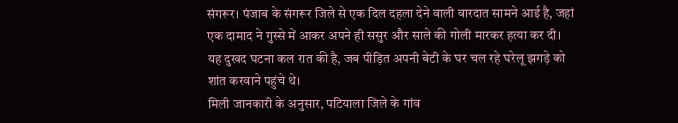संगरूर। पंजाब के संगरूर जिले से एक दिल दहला देने वाली वारदात सामने आई है, जहां एक दामाद ने गुस्से में आकर अपने ही ससुर और साले की गोली मारकर हत्या कर दी। यह दुखद घटना कल रात की है, जब पीड़ित अपनी बेटी के घर चल रहे घरेलू झगड़े को शांत करवाने पहुंचे थे।
मिली जानकारी के अनुसार, पटियाला जिले के गांव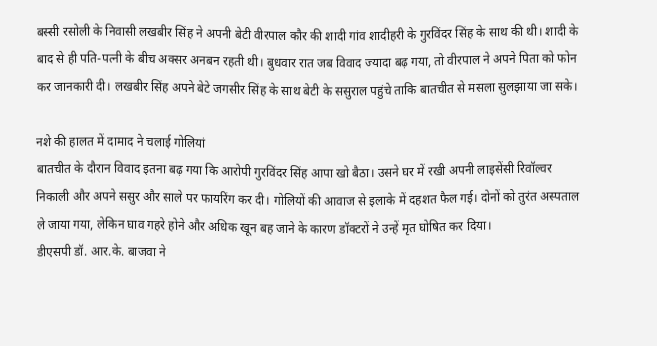बस्सी रसोली के निवासी लखबीर सिंह ने अपनी बेटी वीरपाल कौर की शादी गांव शादीहरी के गुरविंदर सिंह के साथ की थी। शादी के बाद से ही पति-पत्नी के बीच अक्सर अनबन रहती थी। बुधवार रात जब विवाद ज्यादा बढ़ गया, तो वीरपाल ने अपने पिता को फोन कर जानकारी दी। लखबीर सिंह अपने बेटे जगसीर सिंह के साथ बेटी के ससुराल पहुंचे ताकि बातचीत से मसला सुलझाया जा सके।

नशे की हालत में दामाद ने चलाई गोलियां
बातचीत के दौरान विवाद इतना बढ़ गया कि आरोपी गुरविंदर सिंह आपा खो बैठा। उसने घर में रखी अपनी लाइसेंसी रिवॉल्वर निकाली और अपने ससुर और साले पर फायरिंग कर दी। गोलियों की आवाज से इलाके में दहशत फैल गई। दोनों को तुरंत अस्पताल ले जाया गया, लेकिन घाव गहरे होने और अधिक खून बह जाने के कारण डॉक्टरों ने उन्हें मृत घोषित कर दिया।
डीएसपी डॉ. आर.के. बाजवा ने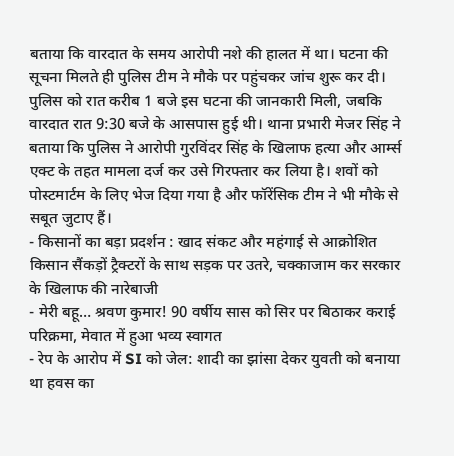बताया कि वारदात के समय आरोपी नशे की हालत में था। घटना की सूचना मिलते ही पुलिस टीम ने मौके पर पहुंचकर जांच शुरू कर दी। पुलिस को रात करीब 1 बजे इस घटना की जानकारी मिली, जबकि वारदात रात 9:30 बजे के आसपास हुई थी। थाना प्रभारी मेजर सिंह ने बताया कि पुलिस ने आरोपी गुरविंदर सिंह के खिलाफ हत्या और आर्म्स एक्ट के तहत मामला दर्ज कर उसे गिरफ्तार कर लिया है। शवों को पोस्टमार्टम के लिए भेज दिया गया है और फॉरेंसिक टीम ने भी मौके से सबूत जुटाए हैं।
- किसानों का बड़ा प्रदर्शन : खाद संकट और महंगाई से आक्रोशित किसान सैंकड़ों ट्रैक्टरों के साथ सड़क पर उतरे, चक्काजाम कर सरकार के खिलाफ की नारेबाजी
- मेरी बहू… श्रवण कुमार! 90 वर्षीय सास को सिर पर बिठाकर कराई परिक्रमा, मेवात में हुआ भव्य स्वागत
- रेप के आरोप में SI को जेल: शादी का झांसा देकर युवती को बनाया था हवस का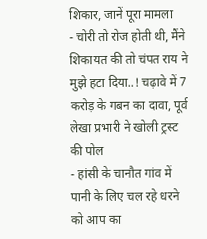शिकार, जानें पूरा मामला
- चोरी तो रोज होती थी, मैंने शिकायत की तो चंपत राय ने मुझे हटा दिया..! चढ़ावे में 7 करोड़ के गबन का दावा, पूर्व लेखा प्रभारी ने खोली ट्रस्ट की पोल
- हांसी के चानौत गांव में पानी के लिए चल रहे धरने को आप का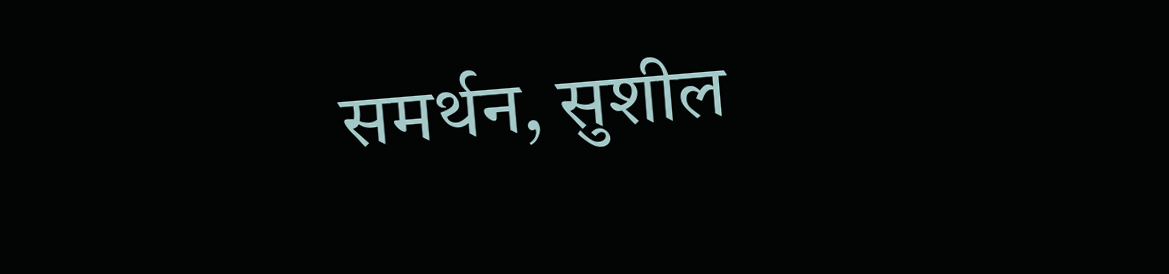समर्थन, सुशील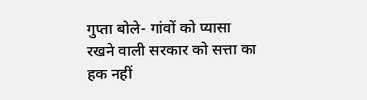गुप्ता बोले- गांवों को प्यासा रखने वाली सरकार को सत्ता का हक नहीं